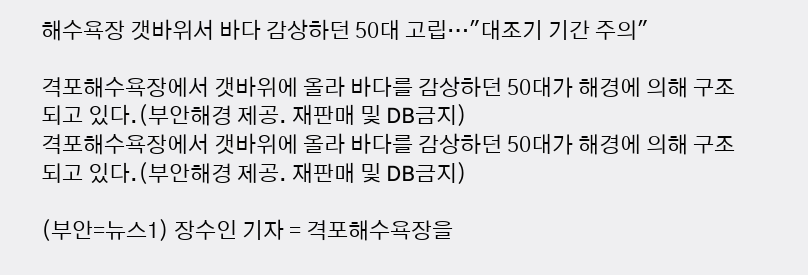해수욕장 갯바위서 바다 감상하던 50대 고립…"대조기 기간 주의"

격포해수욕장에서 갯바위에 올라 바다를 감상하던 50대가 해경에 의해 구조되고 있다.(부안해경 제공. 재판매 및 DB금지)
격포해수욕장에서 갯바위에 올라 바다를 감상하던 50대가 해경에 의해 구조되고 있다.(부안해경 제공. 재판매 및 DB금지)

(부안=뉴스1) 장수인 기자 = 격포해수욕장을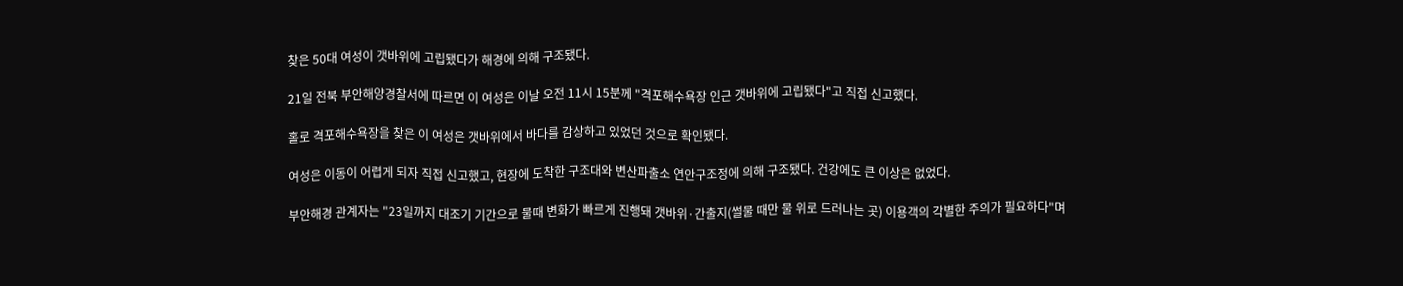찾은 50대 여성이 갯바위에 고립됐다가 해경에 의해 구조됐다.

21일 전북 부안해양경찰서에 따르면 이 여성은 이날 오전 11시 15분께 "격포해수욕장 인근 갯바위에 고립됐다"고 직접 신고했다.

홀로 격포해수욕장을 찾은 이 여성은 갯바위에서 바다를 감상하고 있었던 것으로 확인됐다.

여성은 이동이 어렵게 되자 직접 신고했고, 현장에 도착한 구조대와 변산파출소 연안구조정에 의해 구조됐다. 건강에도 큰 이상은 없었다.

부안해경 관계자는 "23일까지 대조기 기간으로 물때 변화가 빠르게 진행돼 갯바위·간출지(썰물 때만 물 위로 드러나는 곳) 이용객의 각별한 주의가 필요하다"며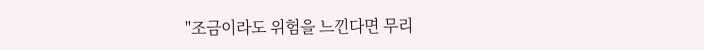"조금이라도 위험을 느낀다면 무리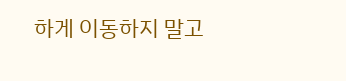하게 이동하지 말고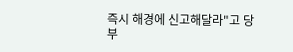즉시 해경에 신고해달라"고 당부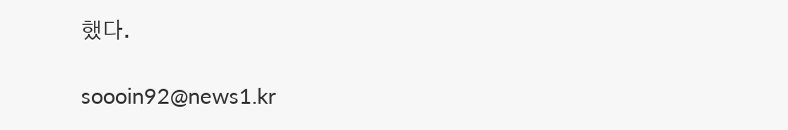했다.

soooin92@news1.kr